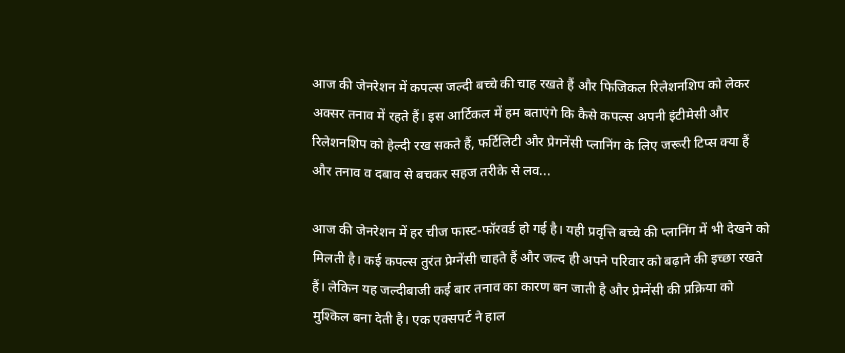आज की जेनरेशन में कपल्स जल्दी बच्चे की चाह रखते हैं और फिजिकल रिलेशनशिप को लेकर अक्सर तनाव में रहते हैं। इस आर्टिकल में हम बताएंगे कि कैसे कपल्स अपनी इंटीमेसी और रिलेशनशिप को हेल्दी रख सकते हैं, फर्टिलिटी और प्रेगनेंसी प्लानिंग के लिए जरूरी टिप्स क्या हैं और तनाव व दबाव से बचकर सहज तरीके से लव...

आज की जेनरेशन में हर चीज फास्ट-फॉरवर्ड हो गई है। यही प्रवृत्ति बच्चे की प्लानिंग में भी देखने को मिलती है। कई कपल्स तुरंत प्रेग्नेंसी चाहते हैं और जल्द ही अपने परिवार को बढ़ाने की इच्छा रखते हैं। लेकिन यह जल्दीबाजी कई बार तनाव का कारण बन जाती है और प्रेग्नेंसी की प्रक्रिया को मुश्किल बना देती है। एक एक्सपर्ट ने हाल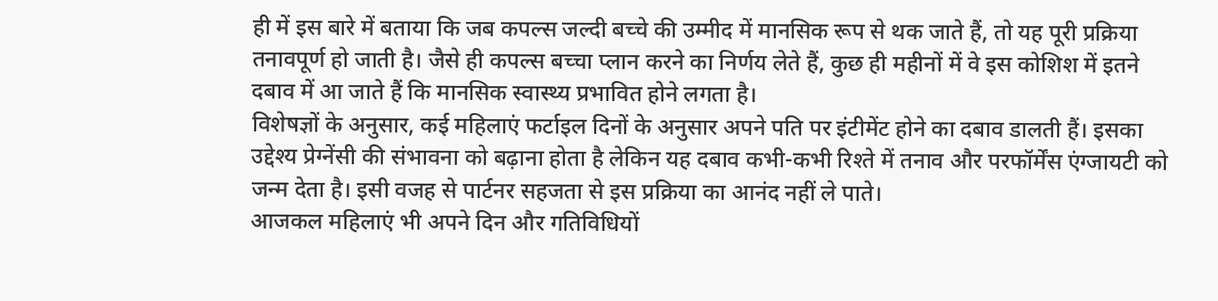ही में इस बारे में बताया कि जब कपल्स जल्दी बच्चे की उम्मीद में मानसिक रूप से थक जाते हैं, तो यह पूरी प्रक्रिया तनावपूर्ण हो जाती है। जैसे ही कपल्स बच्चा प्लान करने का निर्णय लेते हैं, कुछ ही महीनों में वे इस कोशिश में इतने दबाव में आ जाते हैं कि मानसिक स्वास्थ्य प्रभावित होने लगता है।
विशेषज्ञों के अनुसार, कई महिलाएं फर्टाइल दिनों के अनुसार अपने पति पर इंटीमेंट होने का दबाव डालती हैं। इसका उद्देश्य प्रेग्नेंसी की संभावना को बढ़ाना होता है लेकिन यह दबाव कभी-कभी रिश्ते में तनाव और परफॉर्मेंस एंग्जायटी को जन्म देता है। इसी वजह से पार्टनर सहजता से इस प्रक्रिया का आनंद नहीं ले पाते।
आजकल महिलाएं भी अपने दिन और गतिविधियों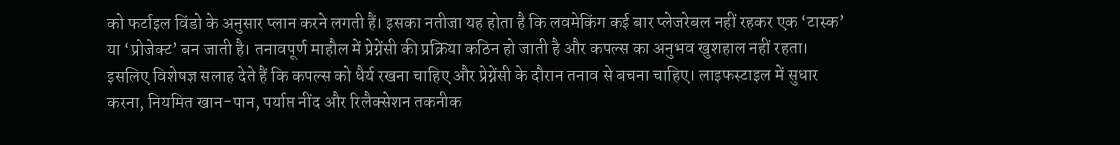को फर्टाइल विंडो के अनुसार प्लान करने लगती हैं। इसका नतीजा यह होता है कि लवमेकिंग कई बार प्लेजरेबल नहीं रहकर एक ‘टास्क’ या ‘प्रोजेक्ट’ बन जाती है। तनावपूर्ण माहौल में प्रेग्नेंसी की प्रक्रिया कठिन हो जाती है और कपल्स का अनुभव खुशहाल नहीं रहता।
इसलिए विशेषज्ञ सलाह देते हैं कि कपल्स को धैर्य रखना चाहिए और प्रेग्नेंसी के दौरान तनाव से बचना चाहिए। लाइफस्टाइल में सुधार करना, नियमित खान-पान, पर्याप्त नींद और रिलैक्सेशन तकनीक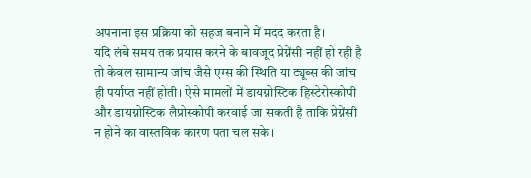अपनाना इस प्रक्रिया को सहज बनाने में मदद करता है।
यदि लंबे समय तक प्रयास करने के बावजूद प्रेग्नेंसी नहीं हो रही है तो केवल सामान्य जांच जैसे एग्स की स्थिति या ट्यूब्स की जांच ही पर्याप्त नहीं होती। ऐसे मामलों में डायग्नोस्टिक हिस्टेरोस्कोपी और डायग्नोस्टिक लैप्रोस्कोपी करवाई जा सकती है ताकि प्रेग्नेंसी न होने का वास्तविक कारण पता चल सके।